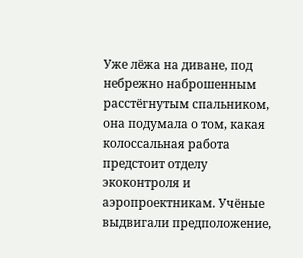Уже лёжа на диване, под небрежно наброшенным расстёгнутым спальником, она подумала о том, какая колоссальная работа предстоит отделу экоконтроля и аэропроектникам. Учёные выдвигали предположение,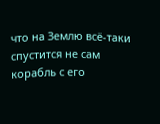что на Землю всё-таки спустится не сам корабль с его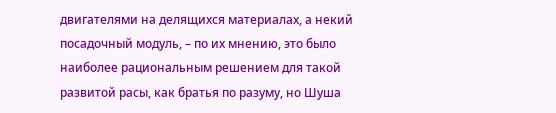двигателями на делящихся материалах, а некий посадочный модуль, – по их мнению, это было наиболее рациональным решением для такой развитой расы, как братья по разуму, но Шуша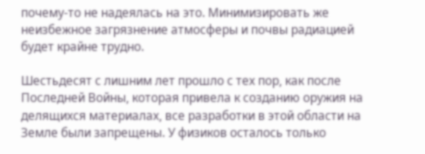почему-то не надеялась на это. Минимизировать же неизбежное загрязнение атмосферы и почвы радиацией будет крайне трудно.

Шестьдесят с лишним лет прошло с тех пор, как после Последней Войны, которая привела к созданию оружия на делящихся материалах, все разработки в этой области на Земле были запрещены. У физиков осталось только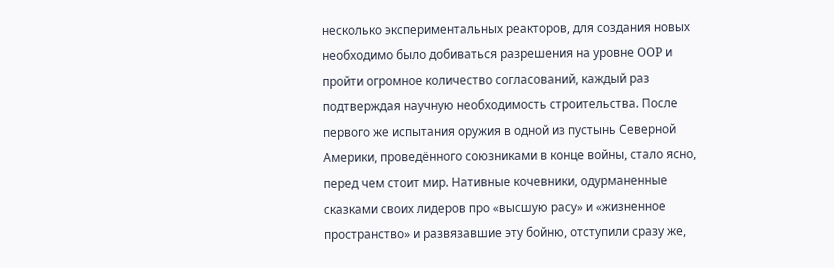несколько экспериментальных реакторов, для создания новых необходимо было добиваться разрешения на уровне OOP и пройти огромное количество согласований, каждый раз подтверждая научную необходимость строительства. После первого же испытания оружия в одной из пустынь Северной Америки, проведённого союзниками в конце войны, стало ясно, перед чем стоит мир. Нативные кочевники, одурманенные сказками своих лидеров про «высшую расу» и «жизненное пространство» и развязавшие эту бойню, отступили сразу же,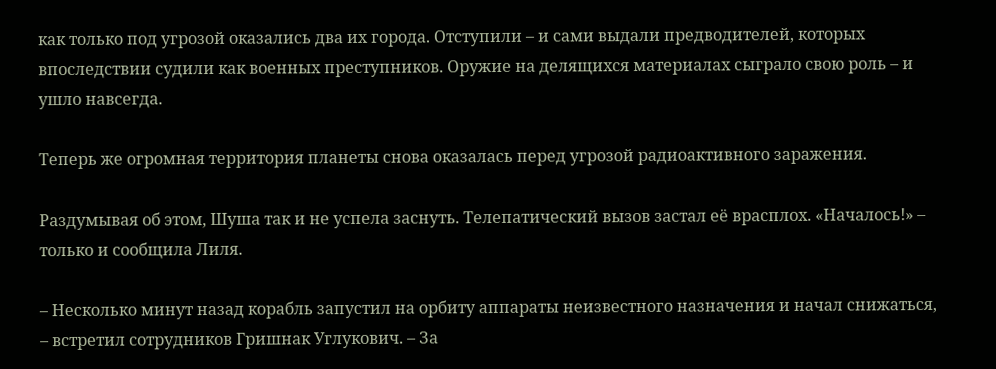как только под угрозой оказались два их города. Отступили – и сами выдали предводителей, которых впоследствии судили как военных преступников. Оружие на делящихся материалах сыграло свою роль – и ушло навсегда.

Теперь же огромная территория планеты снова оказалась перед угрозой радиоактивного заражения.

Раздумывая об этом, Шуша так и не успела заснуть. Телепатический вызов застал её врасплох. «Началось!» – только и сообщила Лиля.

– Несколько минут назад корабль запустил на орбиту аппараты неизвестного назначения и начал снижаться, – встретил сотрудников Гришнак Углукович. – За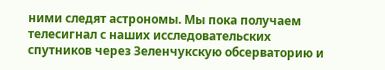ними следят астрономы. Мы пока получаем телесигнал с наших исследовательских спутников через Зеленчукскую обсерваторию и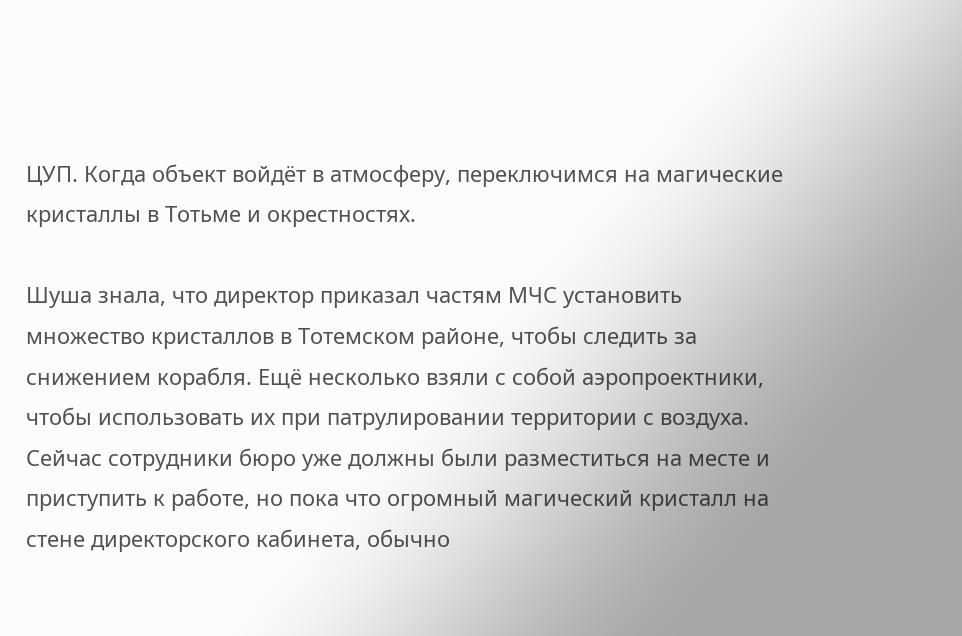ЦУП. Когда объект войдёт в атмосферу, переключимся на магические кристаллы в Тотьме и окрестностях.

Шуша знала, что директор приказал частям МЧС установить множество кристаллов в Тотемском районе, чтобы следить за снижением корабля. Ещё несколько взяли с собой аэропроектники, чтобы использовать их при патрулировании территории с воздуха. Сейчас сотрудники бюро уже должны были разместиться на месте и приступить к работе, но пока что огромный магический кристалл на стене директорского кабинета, обычно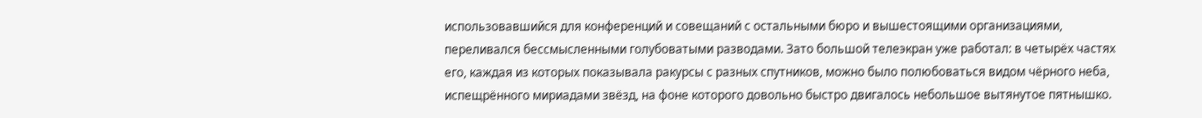использовавшийся для конференций и совещаний с остальными бюро и вышестоящими организациями, переливался бессмысленными голубоватыми разводами. Зато большой телеэкран уже работал: в четырёх частях его, каждая из которых показывала ракурсы с разных спутников, можно было полюбоваться видом чёрного неба, испещрённого мириадами звёзд, на фоне которого довольно быстро двигалось небольшое вытянутое пятнышко.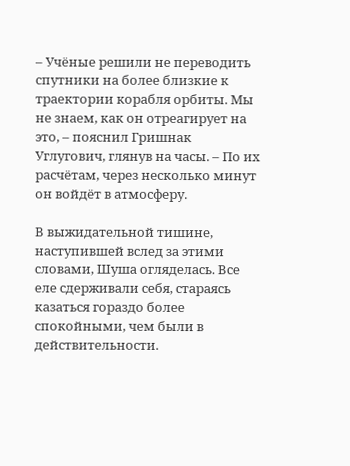– Учёные решили не переводить спутники на более близкие к траектории корабля орбиты. Мы не знаем, как он отреагирует на это, – пояснил Гришнак Углугович, глянув на часы. – По их расчётам, через несколько минут он войдёт в атмосферу.

В выжидательной тишине, наступившей вслед за этими словами, Шуша огляделась. Все еле сдерживали себя, стараясь казаться гораздо более спокойными, чем были в действительности.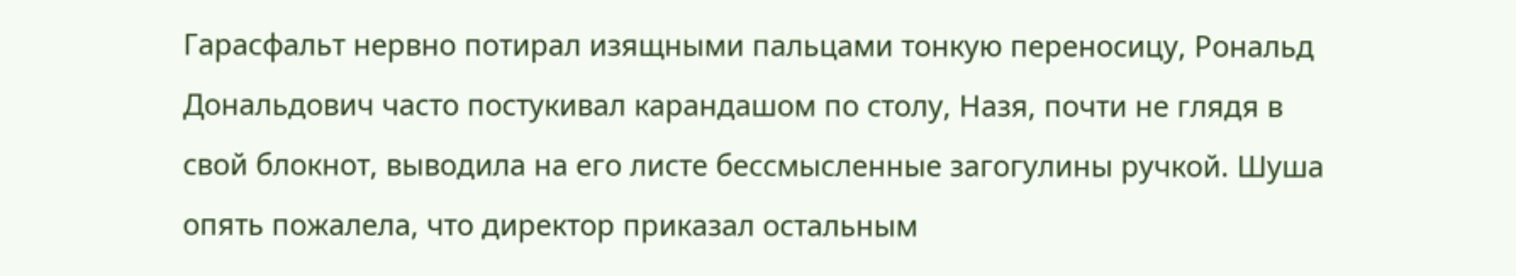Гарасфальт нервно потирал изящными пальцами тонкую переносицу, Рональд Дональдович часто постукивал карандашом по столу, Назя, почти не глядя в свой блокнот, выводила на его листе бессмысленные загогулины ручкой. Шуша опять пожалела, что директор приказал остальным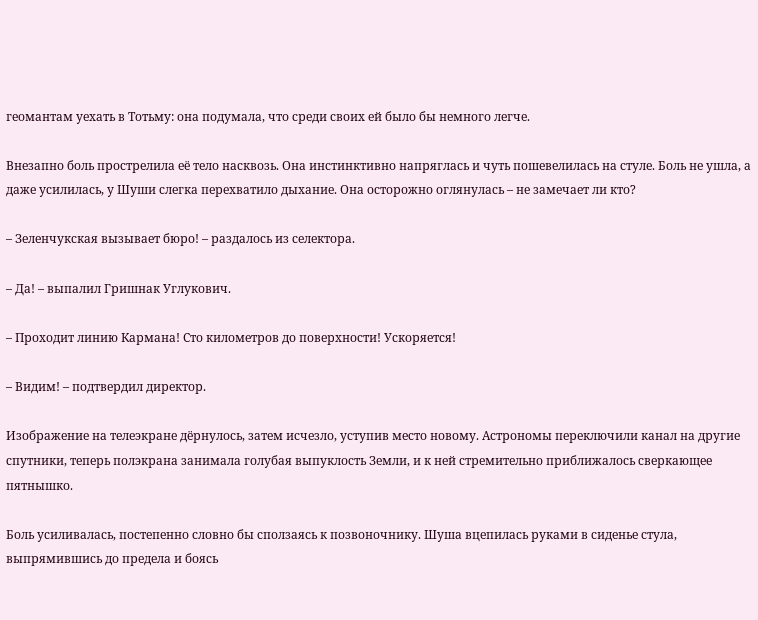геомантам уехать в Тотьму: она подумала, что среди своих ей было бы немного легче.

Внезапно боль прострелила её тело насквозь. Она инстинктивно напряглась и чуть пошевелилась на стуле. Боль не ушла, а даже усилилась, у Шуши слегка перехватило дыхание. Она осторожно оглянулась – не замечает ли кто?

– Зеленчукская вызывает бюро! – раздалось из селектора.

– Да! – выпалил Гришнак Углукович.

– Проходит линию Кармана! Сто километров до поверхности! Ускоряется!

– Видим! – подтвердил директор.

Изображение на телеэкране дёрнулось, затем исчезло, уступив место новому. Астрономы переключили канал на другие спутники, теперь полэкрана занимала голубая выпуклость Земли, и к ней стремительно приближалось сверкающее пятнышко.

Боль усиливалась, постепенно словно бы сползаясь к позвоночнику. Шуша вцепилась руками в сиденье стула, выпрямившись до предела и боясь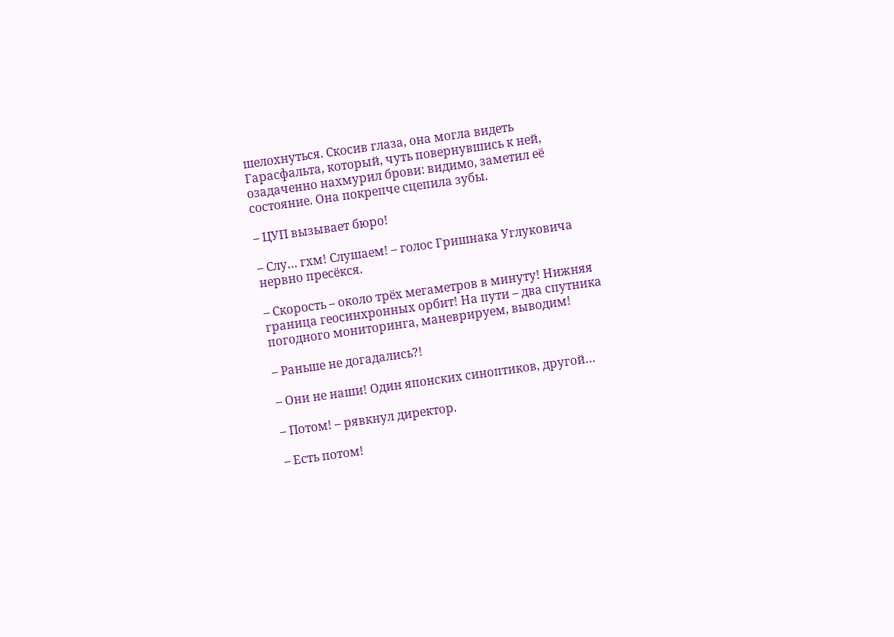шелохнуться. Скосив глаза, она могла видеть Гарасфальта, который, чуть повернувшись к ней, озадаченно нахмурил брови: видимо, заметил её состояние. Она покрепче сцепила зубы.

– ЦУП вызывает бюро!

– Слу… гхм! Слушаем! – голос Гришнака Углуковича нервно пресёкся.

– Скорость – около трёх мегаметров в минуту! Нижняя граница геосинхронных орбит! На пути – два спутника погодного мониторинга, маневрируем, выводим!

– Раньше не догадались?!

– Они не наши! Один японских синоптиков, другой…

– Потом! – рявкнул директор.

– Есть потом!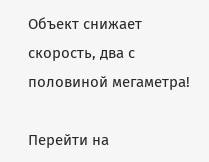Объект снижает скорость, два с половиной мегаметра!

Перейти на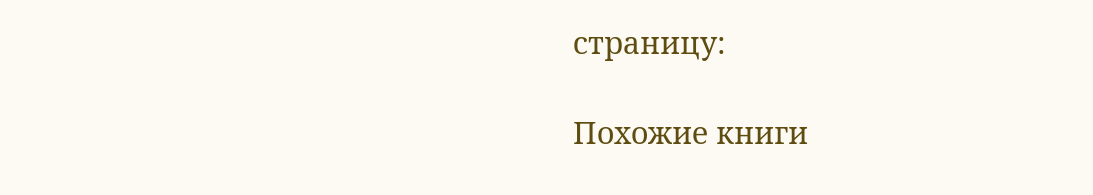страницу:

Похожие книги